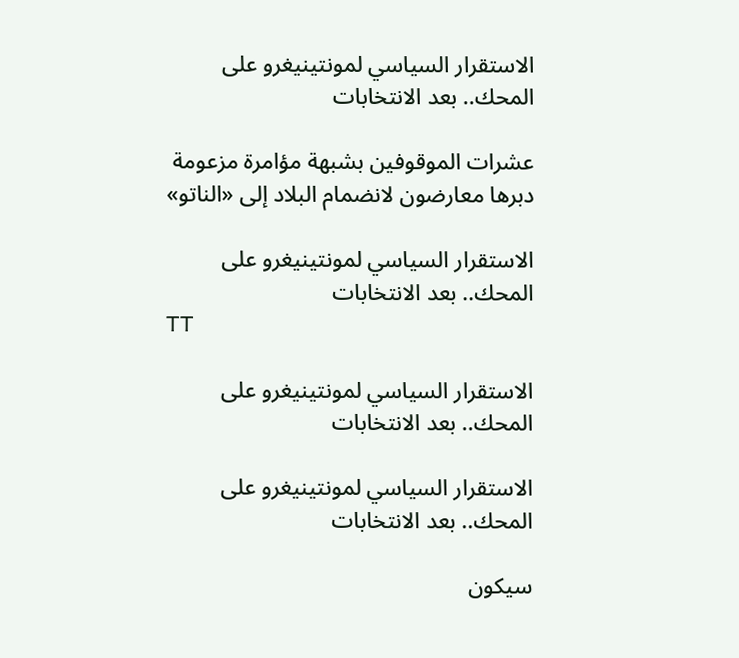الاستقرار السياسي لمونتينيغرو على المحك.. بعد الانتخابات

عشرات الموقوفين بشبهة مؤامرة مزعومة دبرها معارضون لانضمام البلاد إلى «الناتو»

الاستقرار السياسي لمونتينيغرو على المحك.. بعد الانتخابات
TT

الاستقرار السياسي لمونتينيغرو على المحك.. بعد الانتخابات

الاستقرار السياسي لمونتينيغرو على المحك.. بعد الانتخابات

سيكون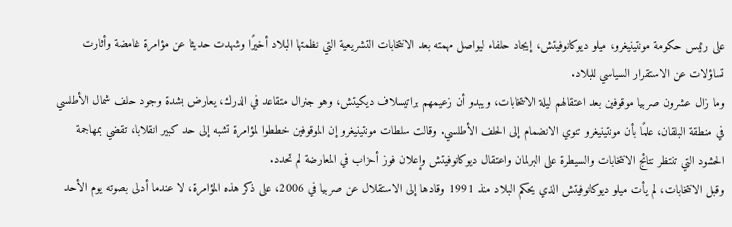على رئيس حكومة مونتينيغرو، ميلو ديوكانوفيتش، إيجاد حلفاء ليواصل مهمته بعد الانتخابات التشريعية التي نظمتها البلاد أخيرًا وشهدت حديثا عن مؤامرة غامضة وأثارت تساؤلات عن الاستقرار السياسي للبلاد.
وما زال عشرون صربيا موقوفين بعد اعتقالهم ليلة الانتخابات، ويبدو أن زعيمهم براتيسلاف ديكيتش، وهو جنرال متقاعد في الدرك، يعارض بشدة وجود حلف شمال الأطلسي في منطقة البلقان، علمًا بأن مونتينيغرو تنوي الانضمام إلى الحلف الأطلسي. وقالت سلطات مونتينيغرو إن الموقوفين خططوا لمؤامرة تشبه إلى حد كبير انقلابا، تقضي بمهاجمة الحشود التي تنتظر نتائج الانتخابات والسيطرة على البرلمان واعتقال ديوكانوفيتش وإعلان فوز أحزاب في المعارضة لم تحدد.
وقبل الانتخابات، لم يأت ميلو ديوكانوفيتش الذي يحكم البلاد منذ 1991 وقادها إلى الاستقلال عن صربيا في 2006، على ذكر هذه المؤامرة، لا عندما أدلى بصوته يوم الأحد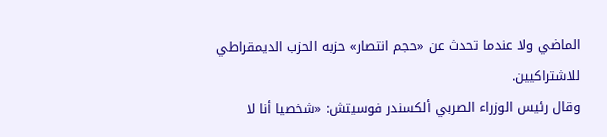الماضي ولا عندما تحدث عن «حجم انتصار» حزبه الحزب الديمقراطي للاشتراكيين.
وقال رئيس الوزراء الصربي ألكسندر فوسيتش: «شخصيا أنا لا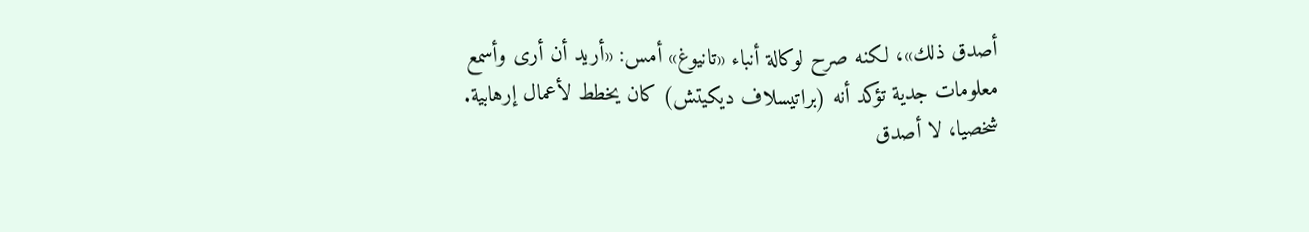أصدق ذلك»، لكنه صرح لوكالة أنباء «تانيوغ» أمس: «أريد أن أرى وأسمع معلومات جدية تؤكد أنه (براتيسلاف ديكيتش) كان يخطط لأعمال إرهابية. شخصيا، لا أصدق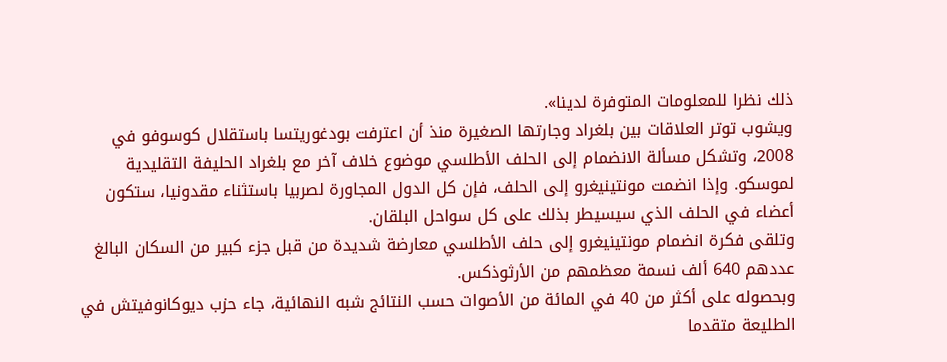ذلك نظرا للمعلومات المتوفرة لدينا».
ويشوب توتر العلاقات بين بلغراد وجارتها الصغيرة منذ أن اعترفت بودغوريتسا باستقلال كوسوفو في 2008، وتشكل مسألة الانضمام إلى الحلف الأطلسي موضوع خلاف آخر مع بلغراد الحليفة التقليدية لموسكو. وإذا انضمت مونتينيغرو إلى الحلف، فإن كل الدول المجاورة لصربيا باستثناء مقدونيا، ستكون أعضاء في الحلف الذي سيسيطر بذلك على كل سواحل البلقان.
وتلقى فكرة انضمام مونتينيغرو إلى حلف الأطلسي معارضة شديدة من قبل جزء كبير من السكان البالغ عددهم 640 ألف نسمة معظمهم من الأرثوذكس.
وبحصوله على أكثر من 40 في المائة من الأصوات حسب النتائج شبه النهائية، جاء حزب ديوكانوفيتش في الطليعة متقدما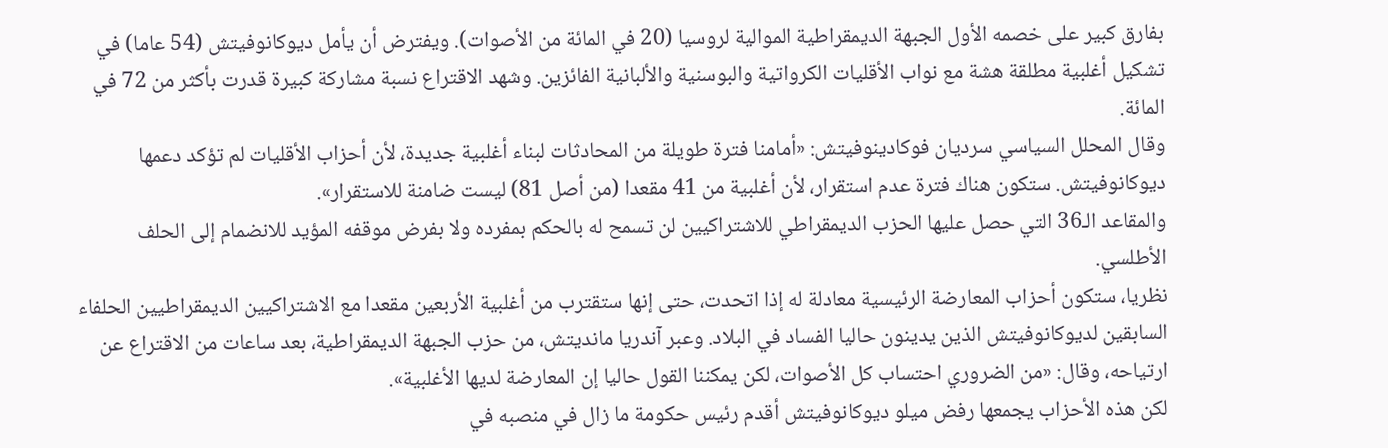بفارق كبير على خصمه الأول الجبهة الديمقراطية الموالية لروسيا (20 في المائة من الأصوات). ويفترض أن يأمل ديوكانوفيتش (54 عاما) في تشكيل أغلبية مطلقة هشة مع نواب الأقليات الكرواتية والبوسنية والألبانية الفائزين. وشهد الاقتراع نسبة مشاركة كبيرة قدرت بأكثر من 72 في المائة.
وقال المحلل السياسي سرديان فوكادينوفيتش: «أمامنا فترة طويلة من المحادثات لبناء أغلبية جديدة، لأن أحزاب الأقليات لم تؤكد دعمها ديوكانوفيتش. ستكون هناك فترة عدم استقرار، لأن أغلبية من 41 مقعدا (من أصل 81) ليست ضامنة للاستقرار».
والمقاعد الـ36 التي حصل عليها الحزب الديمقراطي للاشتراكيين لن تسمح له بالحكم بمفرده ولا بفرض موقفه المؤيد للانضمام إلى الحلف الأطلسي.
نظريا، ستكون أحزاب المعارضة الرئيسية معادلة له إذا اتحدت، حتى إنها ستقترب من أغلبية الأربعين مقعدا مع الاشتراكيين الديمقراطيين الحلفاء السابقين لديوكانوفيتش الذين يدينون حاليا الفساد في البلاد. وعبر آندريا مانديتش، من حزب الجبهة الديمقراطية، بعد ساعات من الاقتراع عن ارتياحه، وقال: «من الضروري احتساب كل الأصوات، لكن يمكننا القول حاليا إن المعارضة لديها الأغلبية».
لكن هذه الأحزاب يجمعها رفض ميلو ديوكانوفيتش أقدم رئيس حكومة ما زال في منصبه في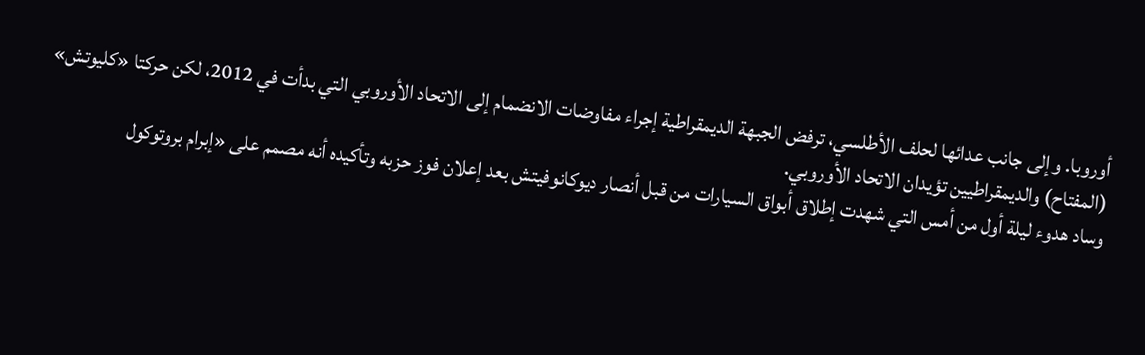أوروبا. وإلى جانب عدائها لحلف الأطلسي، ترفض الجبهة الديمقراطية إجراء مفاوضات الانضمام إلى الاتحاد الأوروبي التي بدأت في 2012، لكن حركتا «كليوتش» (المفتاح) والديمقراطيين تؤيدان الاتحاد الأوروبي.
وساد هدوء ليلة أول من أمس التي شهدت إطلاق أبواق السيارات من قبل أنصار ديوكانوفيتش بعد إعلان فوز حزبه وتأكيده أنه مصمم على «إبرام بروتوكول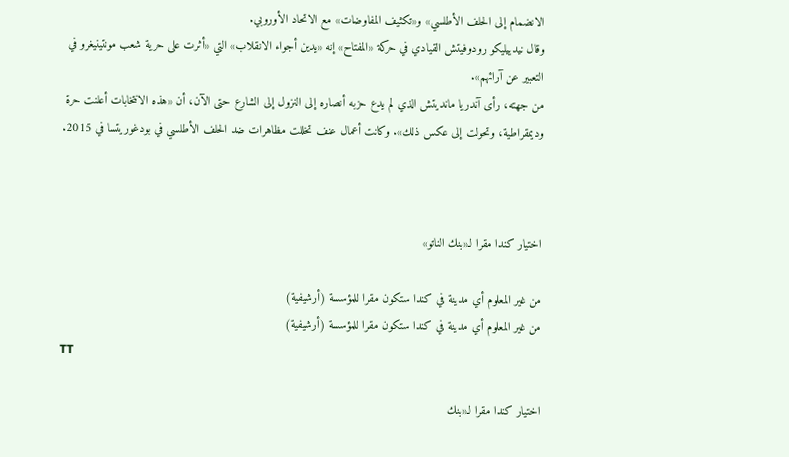الانضمام إلى الحلف الأطلسي» و«تكثيف المفاوضات» مع الاتحاد الأوروبي.
وقال نيدييليكو رودوفيتش القيادي في حركة «المفتاح» إنه «يدين أجواء الانقلاب» التي «أثرت على حرية شعب مونتينيغرو في التعبير عن آرائهم».
من جهته، رأى آندريا مانديتش الذي لم يدع حزبه أنصاره إلى النزول إلى الشارع حتى الآن، أن «هذه الانتخابات أعلنت حرة وديمقراطية، وتحولت إلى عكس ذلك». وكانت أعمال عنف تخللت مظاهرات ضد الحلف الأطلسي في بودغوريتسا في 2015.



اختيار كندا مقرا لـ«بنك الناتو»

من غير المعلوم أي مدينة في كندا ستكون مقرا للمؤسسة (أرشيفية)
من غير المعلوم أي مدينة في كندا ستكون مقرا للمؤسسة (أرشيفية)
TT

اختيار كندا مقرا لـ«بنك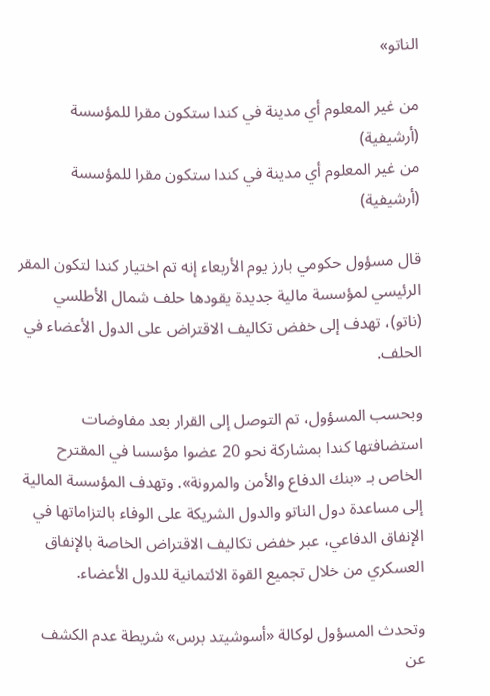الناتو»

من غير المعلوم أي مدينة في كندا ستكون مقرا للمؤسسة (أرشيفية)
من غير المعلوم أي مدينة في كندا ستكون مقرا للمؤسسة (أرشيفية)

قال مسؤول حكومي بارز يوم الأربعاء إنه تم اختيار كندا لتكون المقر الرئيسي لمؤسسة مالية جديدة يقودها حلف شمال الأطلسي (ناتو)، تهدف إلى خفض تكاليف الاقتراض على الدول الأعضاء في الحلف.

وبحسب المسؤول، تم التوصل إلى القرار بعد مفاوضات استضافتها كندا بمشاركة نحو 20 عضوا مؤسسا في المقترح الخاص بـ «بنك الدفاع والأمن والمرونة». وتهدف المؤسسة المالية إلى مساعدة دول الناتو والدول الشريكة على الوفاء بالتزاماتها في الإنفاق الدفاعي، عبر خفض تكاليف الاقتراض الخاصة بالإنفاق العسكري من خلال تجميع القوة الائتمانية للدول الأعضاء.

وتحدث المسؤول لوكالة «أسوشيتد برس» شريطة عدم الكشف عن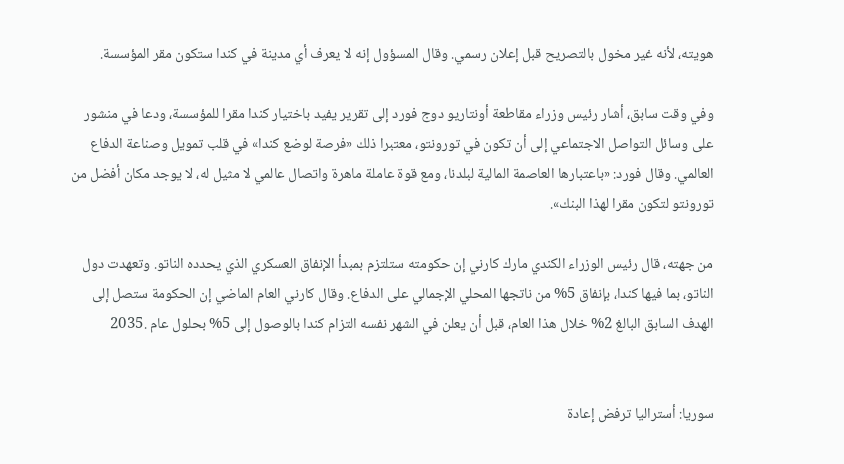هويته، لأنه غير مخول بالتصريح قبل إعلان رسمي. وقال المسؤول إنه لا يعرف أي مدينة في كندا ستكون مقر المؤسسة.

وفي وقت سابق، أشار رئيس وزراء مقاطعة أونتاريو دوج فورد إلى تقرير يفيد باختيار كندا مقرا للمؤسسة، ودعا في منشور على وسائل التواصل الاجتماعي إلى أن تكون في تورونتو، معتبرا ذلك «فرصة لوضع كندا» في قلب تمويل وصناعة الدفاع العالمي. وقال فورد: «باعتبارها العاصمة المالية لبلدنا، ومع قوة عاملة ماهرة واتصال عالمي لا مثيل له، لا يوجد مكان أفضل من تورونتو لتكون مقرا لهذا البنك».

من جهته، قال رئيس الوزراء الكندي مارك كارني إن حكومته ستلتزم بمبدأ الإنفاق العسكري الذي يحدده الناتو. وتعهدت دول الناتو، بما فيها كندا، بإنفاق 5% من ناتجها المحلي الإجمالي على الدفاع. وقال كارني العام الماضي إن الحكومة ستصل إلى الهدف السابق البالغ 2% خلال هذا العام، قبل أن يعلن في الشهر نفسه التزام كندا بالوصول إلى 5% بحلول عام .2035


سوريا: أستراليا ترفض إعادة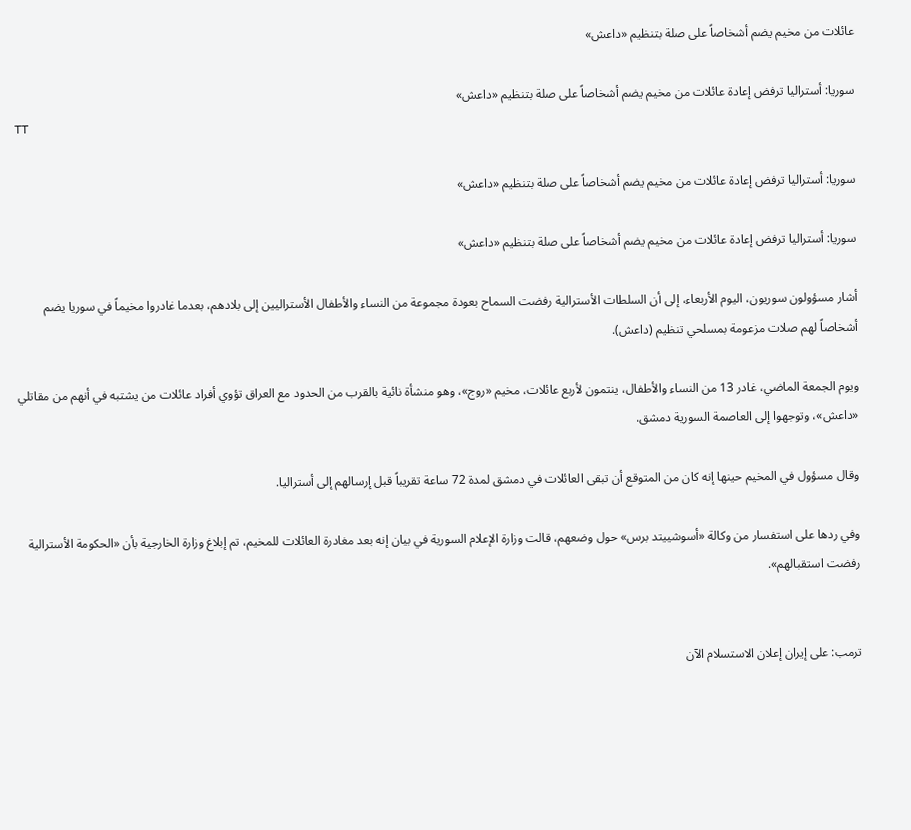عائلات من مخيم يضم أشخاصاً على صلة بتنظيم «داعش»

سوريا: أستراليا ترفض إعادة عائلات من مخيم يضم أشخاصاً على صلة بتنظيم «داعش»
TT

سوريا: أستراليا ترفض إعادة عائلات من مخيم يضم أشخاصاً على صلة بتنظيم «داعش»

سوريا: أستراليا ترفض إعادة عائلات من مخيم يضم أشخاصاً على صلة بتنظيم «داعش»

أشار مسؤولون سوريون، اليوم الأربعاء، إلى أن السلطات الأسترالية رفضت السماح بعودة مجموعة من النساء والأطفال الأستراليين إلى بلادهم، بعدما غادروا مخيماً في سوريا يضم أشخاصاً لهم صلات مزعومة بمسلحي تنظيم (داعش).

ويوم الجمعة الماضي، غادر 13 من النساء والأطفال، ينتمون لأربع عائلات، مخيم «روج»، وهو منشأة نائية بالقرب من الحدود مع العراق تؤوي أفراد عائلات من يشتبه في أنهم من مقاتلي «داعش»، وتوجهوا إلى العاصمة السورية دمشق.

وقال مسؤول في المخيم حينها إنه كان من المتوقع أن تبقى العائلات في دمشق لمدة 72 ساعة تقريباً قبل إرسالهم إلى أستراليا.

وفي ردها على استفسار من وكالة «أسوشييتد برس» حول وضعهم، قالت وزارة الإعلام السورية في بيان إنه بعد مغادرة العائلات للمخيم، تم إبلاغ وزارة الخارجية بأن «الحكومة الأسترالية رفضت استقبالهم».


ترمب: على إيران إعلان الاستسلام الآن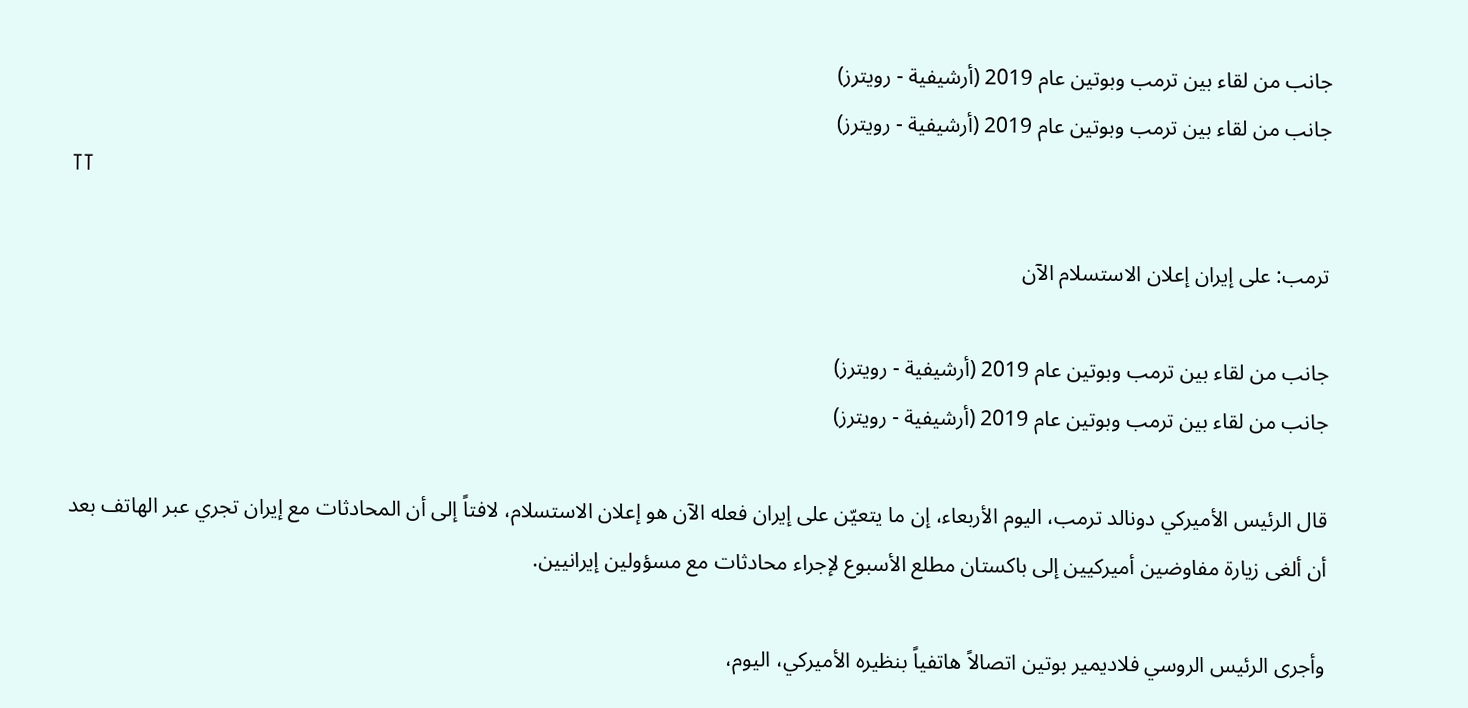جانب من لقاء بين ترمب وبوتين عام 2019 (أرشيفية - رويترز)
جانب من لقاء بين ترمب وبوتين عام 2019 (أرشيفية - رويترز)
TT

ترمب: على إيران إعلان الاستسلام الآن

جانب من لقاء بين ترمب وبوتين عام 2019 (أرشيفية - رويترز)
جانب من لقاء بين ترمب وبوتين عام 2019 (أرشيفية - رويترز)

قال الرئيس الأميركي دونالد ترمب، اليوم الأربعاء، إن ما يتعيّن على إيران فعله الآن هو إعلان الاستسلام، لافتاً إلى أن المحادثات مع إيران تجري عبر الهاتف بعد أن ‌ألغى ‌زيارة مفاوضين ‌أميركيين ‌إلى باكستان ‌مطلع الأسبوع لإجراء محادثات مع مسؤولين إيرانيين.

وأجرى الرئيس الروسي فلاديمير بوتين اتصالاً هاتفياً بنظيره الأميركي، اليوم،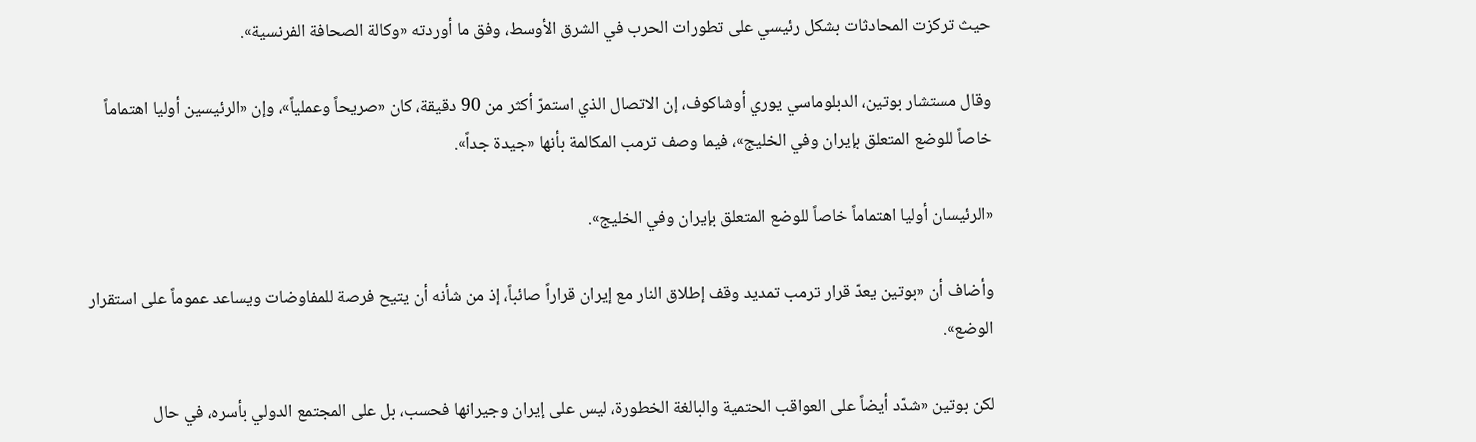حيث تركزت المحادثات بشكل رئيسي على تطورات الحرب في الشرق الأوسط، وفق ما أوردته «وكالة الصحافة الفرنسية».

وقال مستشار بوتين، الدبلوماسي يوري أوشاكوف، إن الاتصال الذي استمرّ أكثر من 90 دقيقة، كان «صريحاً وعملياً»، وإن «الرئيسين أوليا اهتماماً خاصاً للوضع المتعلق بإيران وفي الخليج»، فيما وصف ترمب المكالمة بأنها «جيدة جداً».

«الرئيسان أوليا اهتماماً خاصاً للوضع المتعلق بإيران وفي الخليج».

وأضاف أن «بوتين يعدّ قرار ترمب تمديد وقف إطلاق النار مع إيران قراراً صائباً، إذ من شأنه أن يتيح فرصة للمفاوضات ويساعد عموماً على استقرار الوضع».

لكن بوتين «شدّد أيضاً على العواقب الحتمية والبالغة الخطورة، ليس على إيران وجيرانها فحسب، بل على المجتمع الدولي بأسره، في حال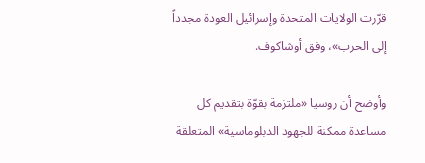قرّرت الولايات المتحدة وإسرائيل العودة مجدداً إلى الحرب»، وفق أوشاكوف.

وأوضح أن روسيا «ملتزمة بقوّة بتقديم كل مساعدة ممكنة للجهود الدبلوماسية» المتعلقة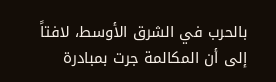بالحرب في الشرق الأوسط، لافتاً إلى أن المكالمة جرت بمبادرة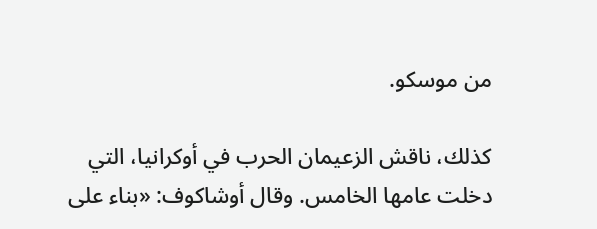من موسكو.

كذلك، ناقش الزعيمان الحرب في أوكرانيا، التي دخلت عامها الخامس. وقال أوشاكوف: «بناء على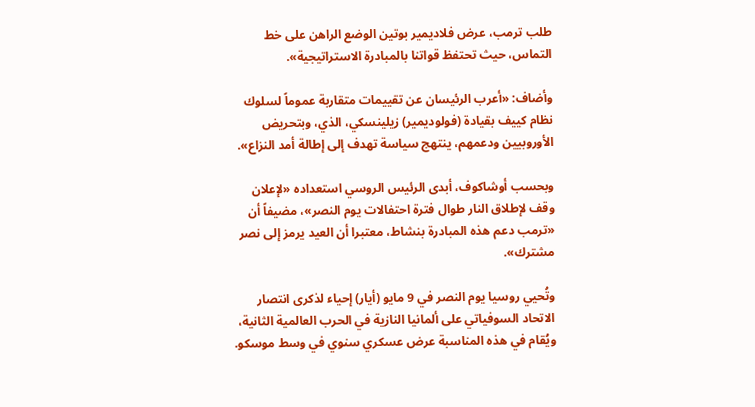طلب ترمب، عرض فلاديمير بوتين الوضع الراهن على خط التماس، حيث تحتفظ قواتنا بالمبادرة الاستراتيجية».

وأضاف: «أعرب الرئيسان عن تقييمات متقاربة عموماً لسلوك نظام كييف بقيادة (فولوديمير) زيلينسكي، الذي، وبتحريض الأوروبيين ودعمهم، ينتهج سياسة تهدف إلى إطالة أمد النزاع».

وبحسب أوشاكوف، أبدى الرئيس الروسي استعداده «لإعلان وقف لإطلاق النار طوال فترة احتفالات يوم النصر»، مضيفاً أن «ترمب دعم هذه المبادرة بنشاط، معتبرا أن العيد يرمز إلى نصر مشترك».

وتُحيي روسيا يوم النصر في 9 مايو (أيار) إحياء لذكرى انتصار الاتحاد السوفياتي على ألمانيا النازية في الحرب العالمية الثانية، ويُقام في هذه المناسبة عرض عسكري سنوي في وسط موسكو.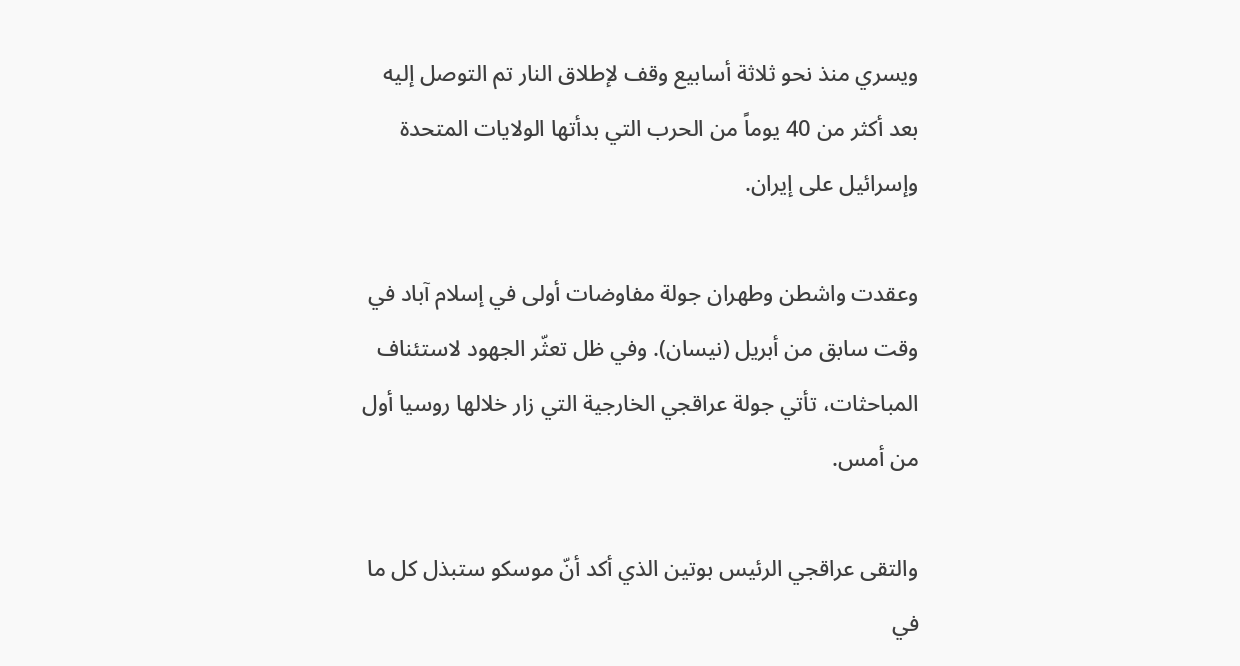ويسري منذ نحو ثلاثة أسابيع وقف لإطلاق النار تم التوصل إليه بعد أكثر من 40 يوماً من الحرب التي بدأتها الولايات المتحدة وإسرائيل على إيران.

وعقدت واشطن وطهران جولة مفاوضات أولى في إسلام آباد في وقت سابق من أبريل (نيسان). وفي ظل تعثّر الجهود لاستئناف المباحثات، تأتي جولة عراقجي الخارجية التي زار خلالها روسيا أول من أمس.

والتقى عراقجي الرئيس بوتين الذي أكد أنّ موسكو ستبذل كل ما في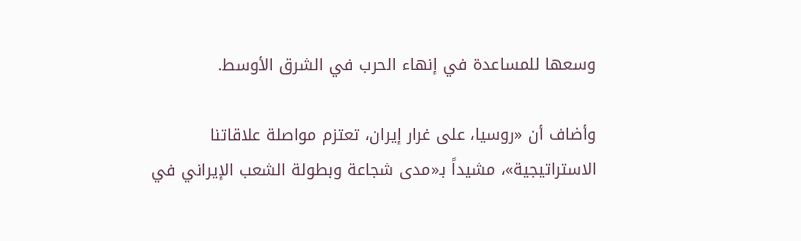وسعها للمساعدة في إنهاء الحرب في الشرق الأوسط.

وأضاف أن «روسيا، على غرار إيران، تعتزم مواصلة علاقاتنا الاستراتيجية»، مشيداً بـ«مدى شجاعة وبطولة الشعب الإيراني في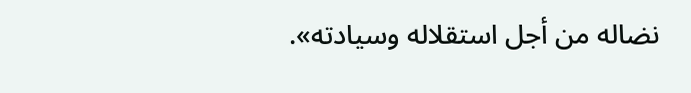نضاله من أجل استقلاله وسيادته».